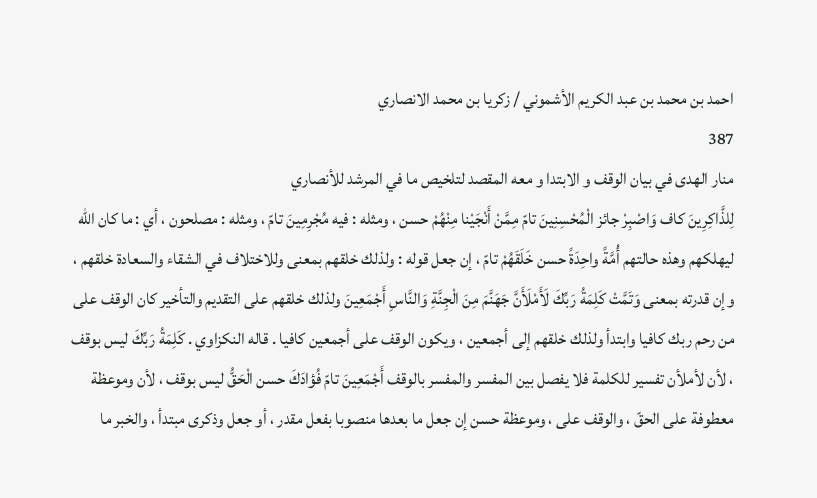احمد بن محمد بن عبد الكريم الأشموني / زكريا بن محمد الانصاري
387
منار الهدى في بيان الوقف و الابتدا و معه المقصد لتلخيص ما في المرشد للأنصاري
لِلذَّاكِرِينَ كاف وَاصْبِرْ جائز الْمُحْسِنِينَ تامّ مِمَّنْ أَنْجَيْنا مِنْهُمْ حسن ، ومثله : فيه مُجْرِمِينَ تامّ ، ومثله : مصلحون ، أي : ما كان اللّه ليهلكهم وهذه حالتهم أُمَّةً واحِدَةً حسن خَلَقَهُمْ تامّ ، إن جعل قوله : ولذلك خلقهم بمعنى وللاختلاف في الشقاء والسعادة خلقهم ، وإن قدرته بمعنى وَتَمَّتْ كَلِمَةُ رَبِّكَ لَأَمْلَأَنَّ جَهَنَّمَ مِنَ الْجِنَّةِ وَالنَّاسِ أَجْمَعِينَ ولذلك خلقهم على التقديم والتأخير كان الوقف على من رحم ربك كافيا وابتدأ ولذلك خلقهم إلى أجمعين ، ويكون الوقف على أجمعين كافيا . قاله النكزاوي . كَلِمَةُ رَبِّكَ ليس بوقف ، لأن لأملأن تفسير للكلمة فلا يفصل بين المفسر والمفسر بالوقف أَجْمَعِينَ تامّ فُؤادَكَ حسن الْحَقُّ ليس بوقف ، لأن وموعظة معطوفة على الحقّ ، والوقف على ، وموعظة حسن إن جعل ما بعدها منصوبا بفعل مقدر ، أو جعل وذكرى مبتدأ ، والخبر ما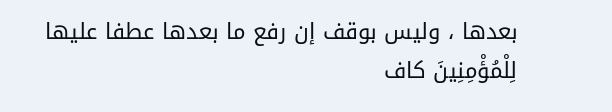بعدها ، وليس بوقف إن رفع ما بعدها عطفا عليها لِلْمُؤْمِنِينَ كاف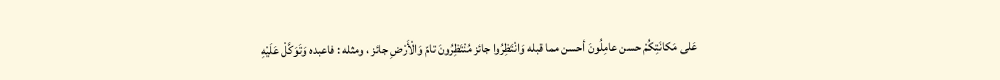عَلى مَكانَتِكُمْ حسن عامِلُونَ أحسن مما قبله وَانْتَظِرُوا جائز مُنْتَظِرُونَ تامّ وَالْأَرْضِ جائز ، ومثله : فاعبده وَتَوَكَّلْ عَلَيْهِ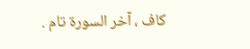كاف ، آخر السورة تام .